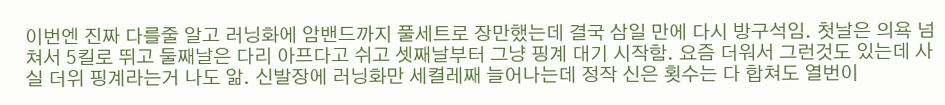이번엔 진짜 다를줄 알고 러닝화에 암밴드까지 풀세트로 장만했는데 결국 삼일 만에 다시 방구석임. 첫날은 의욕 넘쳐서 5킬로 뛰고 둘째날은 다리 아프다고 쉬고 셋째날부터 그냥 핑계 대기 시작함. 요즘 더워서 그런것도 있는데 사실 더위 핑계라는거 나도 앎. 신발장에 러닝화만 세켤레째 늘어나는데 정작 신은 횟수는 다 합쳐도 열번이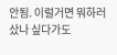안됨. 이럴거면 뭐하러 샀나 싶다가도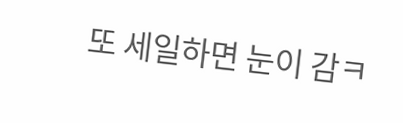또 세일하면 눈이 감ㅋ